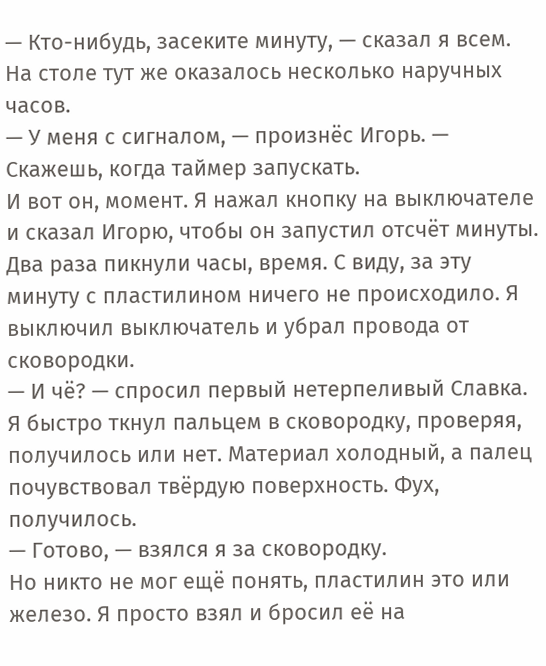— Кто-нибудь, засеките минуту, — сказал я всем.
На столе тут же оказалось несколько наручных часов.
— У меня с сигналом, — произнёс Игорь. — Скажешь, когда таймер запускать.
И вот он, момент. Я нажал кнопку на выключателе и сказал Игорю, чтобы он запустил отсчёт минуты. Два раза пикнули часы, время. С виду, за эту минуту с пластилином ничего не происходило. Я выключил выключатель и убрал провода от сковородки.
— И чё? — спросил первый нетерпеливый Славка.
Я быстро ткнул пальцем в сковородку, проверяя, получилось или нет. Материал холодный, а палец почувствовал твёрдую поверхность. Фух, получилось.
— Готово, — взялся я за сковородку.
Но никто не мог ещё понять, пластилин это или железо. Я просто взял и бросил её на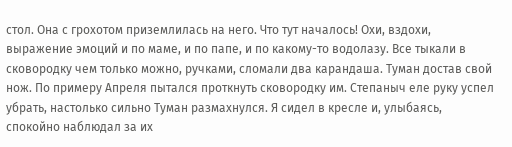стол. Она с грохотом приземлилась на него. Что тут началось! Охи, вздохи, выражение эмоций и по маме, и по папе, и по какому-то водолазу. Все тыкали в сковородку чем только можно, ручками, сломали два карандаша. Туман достав свой нож. По примеру Апреля пытался проткнуть сковородку им. Степаныч еле руку успел убрать, настолько сильно Туман размахнулся. Я сидел в кресле и, улыбаясь, спокойно наблюдал за их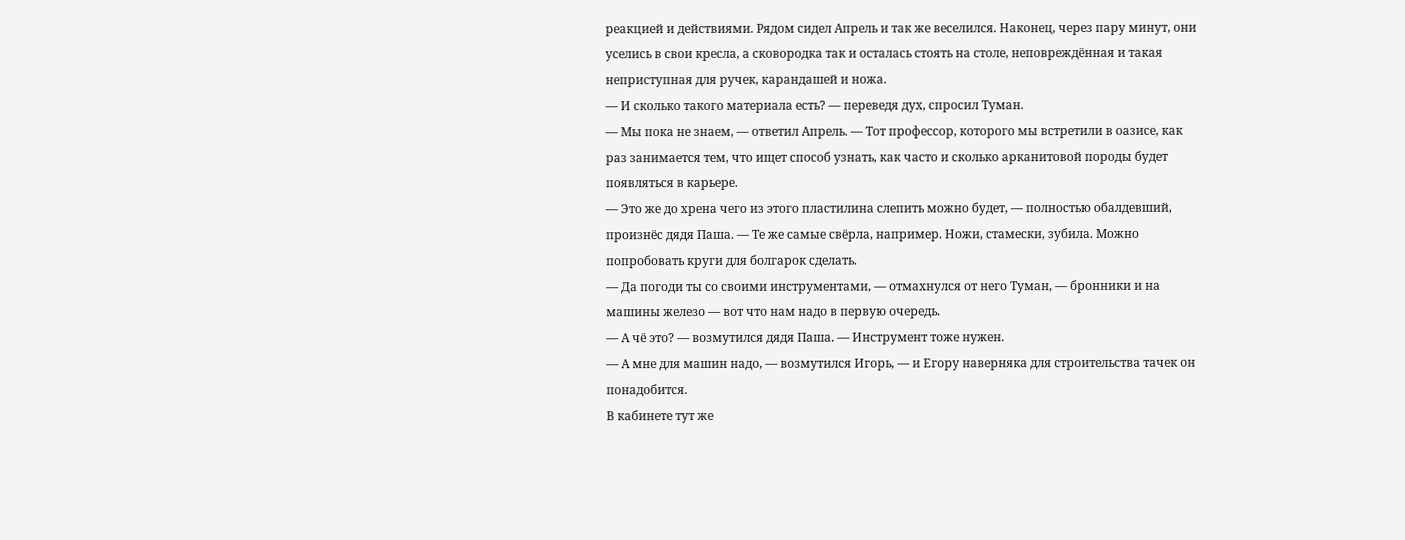реакцией и действиями. Рядом сидел Апрель и так же веселился. Наконец, через пару минут, они уселись в свои кресла, а сковородка так и осталась стоять на столе, неповреждённая и такая неприступная для ручек, карандашей и ножа.
— И сколько такого материала есть? — переведя дух, спросил Туман.
— Мы пока не знаем, — ответил Апрель. — Тот профессор, которого мы встретили в оазисе, как раз занимается тем, что ищет способ узнать, как часто и сколько арканитовой породы будет появляться в карьере.
— Это же до хрена чего из этого пластилина слепить можно будет, — полностью обалдевший, произнёс дядя Паша. — Те же самые свёрла, например. Ножи, стамески, зубила. Можно попробовать круги для болгарок сделать.
— Да погоди ты со своими инструментами, — отмахнулся от него Туман, — бронники и на машины железо — вот что нам надо в первую очередь.
— А чё это? — возмутился дядя Паша. — Инструмент тоже нужен.
— А мне для машин надо, — возмутился Игорь, — и Егору наверняка для строительства тачек он понадобится.
В кабинете тут же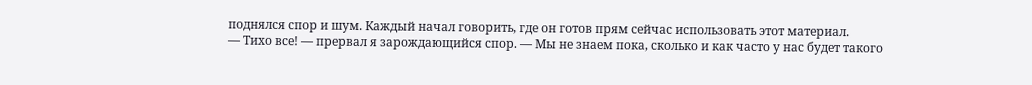поднялся спор и шум. Каждый начал говорить, где он готов прям сейчас использовать этот материал.
— Тихо все! — прервал я зарождающийся спор. — Мы не знаем пока, сколько и как часто у нас будет такого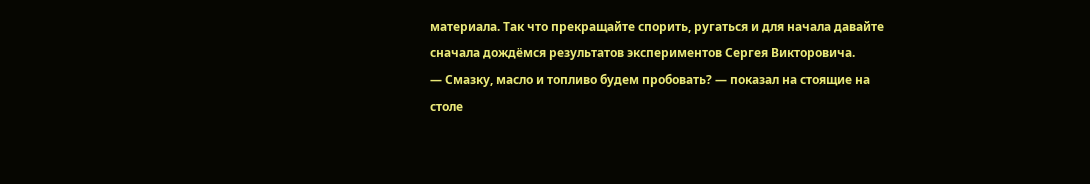материала. Так что прекращайте спорить, ругаться и для начала давайте сначала дождёмся результатов экспериментов Сергея Викторовича.
— Смазку, масло и топливо будем пробовать? — показал на стоящие на столе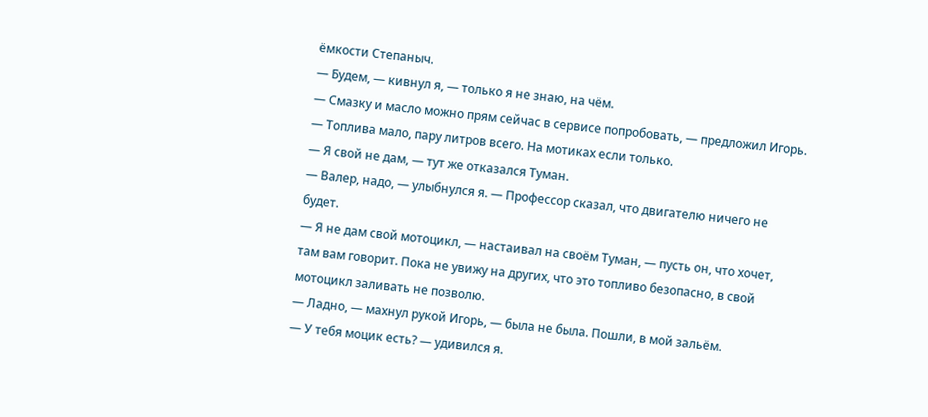ёмкости Степаныч.
— Будем, — кивнул я, — только я не знаю, на чём.
— Смазку и масло можно прям сейчас в сервисе попробовать, — предложил Игорь. — Топлива мало, пару литров всего. На мотиках если только.
— Я свой не дам, — тут же отказался Туман.
— Валер, надо, — улыбнулся я. — Профессор сказал, что двигателю ничего не будет.
— Я не дам свой мотоцикл, — настаивал на своём Туман, — пусть он, что хочет, там вам говорит. Пока не увижу на других, что это топливо безопасно, в свой мотоцикл заливать не позволю.
— Ладно, — махнул рукой Игорь, — была не была. Пошли, в мой зальём.
— У тебя моцик есть? — удивился я.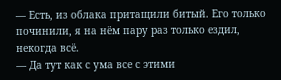— Есть, из облака притащили битый. Его только починили, я на нём пару раз только ездил, некогда всё.
— Да тут как с ума все с этими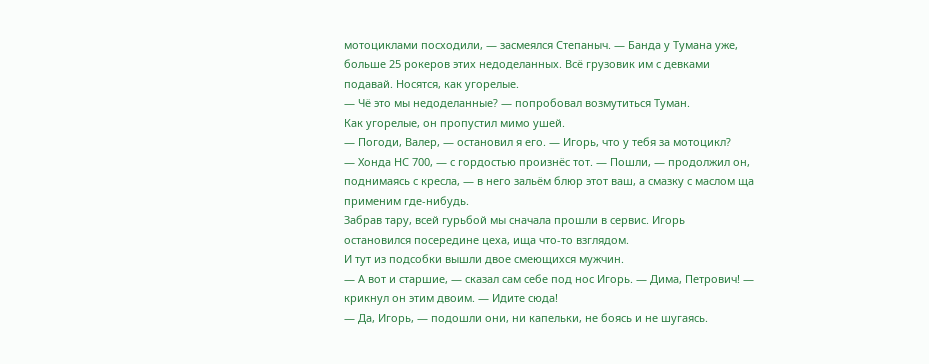мотоциклами посходили, — засмеялся Степаныч. — Банда у Тумана уже, больше 25 рокеров этих недоделанных. Всё грузовик им с девками подавай. Носятся, как угорелые.
— Чё это мы недоделанные? — попробовал возмутиться Туман.
Как угорелые, он пропустил мимо ушей.
— Погоди, Валер, — остановил я его. — Игорь, что у тебя за мотоцикл?
— Хонда НС 700, — с гордостью произнёс тот. — Пошли, — продолжил он, поднимаясь с кресла, — в него зальём блюр этот ваш, а смазку с маслом ща применим где-нибудь.
Забрав тару, всей гурьбой мы сначала прошли в сервис. Игорь остановился посередине цеха, ища что-то взглядом.
И тут из подсобки вышли двое смеющихся мужчин.
— А вот и старшие, — сказал сам себе под нос Игорь. — Дима, Петрович! — крикнул он этим двоим. — Идите сюда!
— Да, Игорь, — подошли они, ни капельки, не боясь и не шугаясь.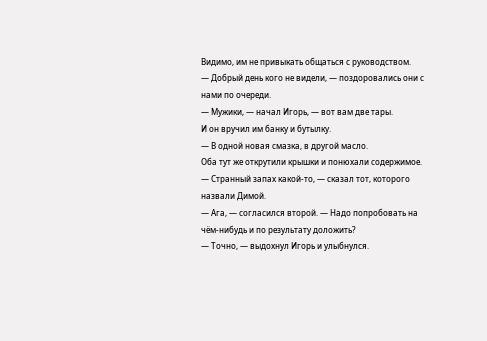Видимо, им не привыкать общаться с руководством.
— Добрый день кого не видели, — поздоровались они с нами по очереди.
— Мужики, — начал Игорь, — вот вам две тары.
И он вручил им банку и бутылку.
— В одной новая смазка, в другой масло.
Оба тут же открутили крышки и понюхали содержимое.
— Странный запах какой-то, — сказал тот, которого назвали Димой.
— Ага, — согласился второй. — Надо попробовать на чём-нибудь и по результату доложить?
— Точно, — выдохнул Игорь и улыбнулся.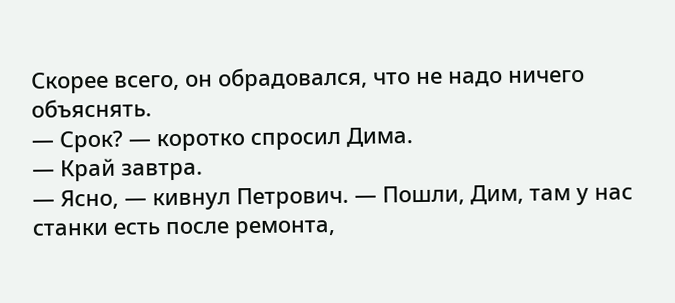Скорее всего, он обрадовался, что не надо ничего объяснять.
— Срок? — коротко спросил Дима.
— Край завтра.
— Ясно, — кивнул Петрович. — Пошли, Дим, там у нас станки есть после ремонта,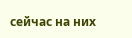сейчас на них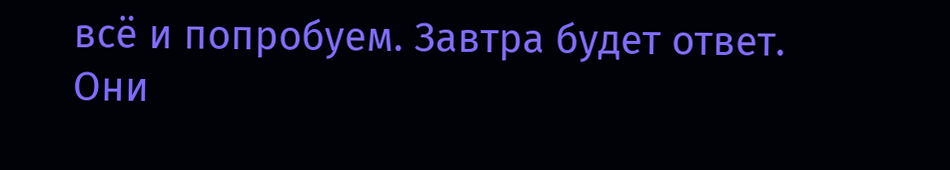всё и попробуем. Завтра будет ответ.
Они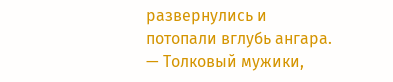развернулись и потопали вглубь ангара.
— Толковый мужики,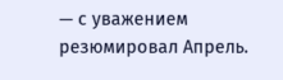— с уважением резюмировал Апрель.